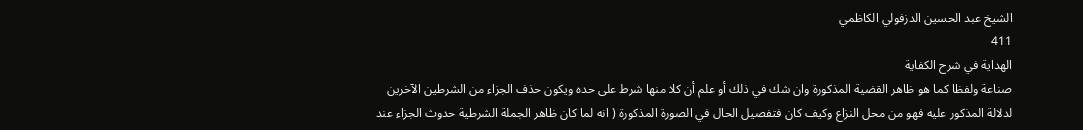الشيخ عبد الحسين الدزفولي الكاظمي
411
الهداية في شرح الكفاية
صناعة ولفظا كما هو ظاهر القضية المذكورة وان شك في ذلك أو علم أن كلا منها شرط على حده ويكون حذف الجزاء من الشرطين الآخرين لدلالة المذكور عليه فهو من محل النزاع وكيف كان فتفصيل الحال في الصورة المذكورة ( انه لما كان ظاهر الجملة الشرطية حدوث الجزاء عند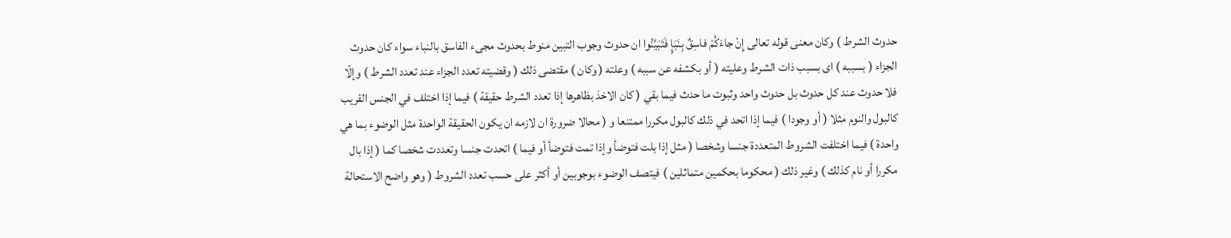حدوث الشرط ) وكان معنى قوله تعالى إِنْ جاءَكُمْ فاسِقٌ بِنَبَإٍ فَتَبَيَّنُوا ان حدوث وجوب التبين منوط بحدوث مجىء الفاسق بالنباء سواء كان حدوث الجزاء ( بسببه ) اى بسبب ذات الشرط وعليته ( أو بكشفه عن سببه ) وعلته ( وكان ) مقتضى ذلك ( وقضيته تعدد الجزاء عند تعدد الشرط ) وإلّا فلا حدوث عند كل حدوث بل حدوث واحد وثبوت ما حدث فيما بقي ( كان الاخذ بظاهرها إذا تعدد الشرط حقيقة ) فيما إذا اختلف في الجنس القريب كالبول والنوم مثلا ( أو وجودا ) فيما إذا اتحد في ذلك كالبول مكررا ممتنعا و ( محالا ضرورة ان لازمه ان يكون الحقيقة الواحدة مثل الوضوء بما هي واحدة ) فيما اختلفت الشروط المتعددة جنسا وشخصا ( مثل إذا بلت فتوضأ وإذا تمت فتوضأ أو فيما ) اتحدت جنسا وتعددت شخصا كما ( إذا بال مكررا أو نام كذلك ) وغير ذلك ( محكوما بحكمين متماثلين ) فيتصف الوضوء بوجوبين أو أكثر على حسب تعدد الشروط ( وهو واضح الاستحالة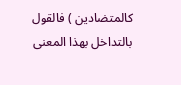كالمتضادين ) فالقول بالتداخل بهذا المعنى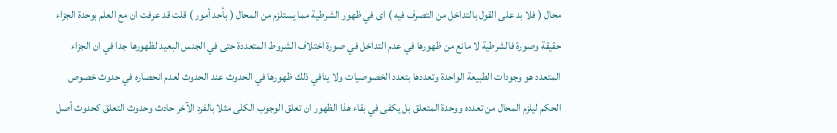محال ( فلا بد على القول بالتداخل من التصرف فيه ) اى في ظهور الشرطية مما يستلزم من المحال ( بأحد أمور ) قلت قد عرفت ان مع العلم بوحدة الجزاء حقيقة وصورة فالشرطية لا مانع من ظهورها في عدم التداخل في صورة اختلاف الشروط المتعددة حتى في الجنس البعيد لظهورها جدا في ان الجزاء المتعدد هو وجودات الطبيعة الواحدة وتعددها بتعدد الخصوصيات ولا ينافي ذلك ظهورها في الحدوث عند الحدوث لعدم انحصاره في حدوث خصوص الحكم ليلزم المحال من تعدده ووحدة المتعلق بل يكفى في بقاء هذا الظهور ان تعلق الوجوب الكلى مثلا بالفرد الآخر حادث وحدوث التعلق كحدوث أصل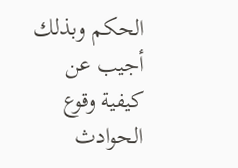الحكم وبذلك أجيب عن كيفية وقوع الحوادث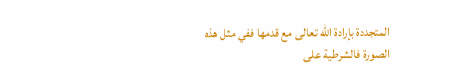المتجددة بإرادة اللّه تعالى مع قدمها ففي مثل هذه الصورة فالشرطية على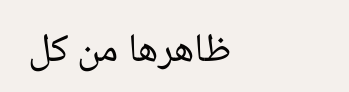ظاهرها من كل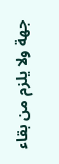جهة ولا يلزم من بقاء